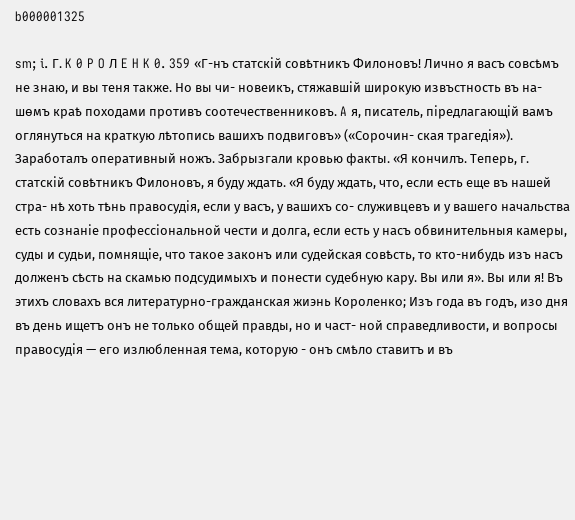b000001325

sm; i. Г. K 0 P O Л E H K 0. 359 «Г-нъ статскій совѣтникъ Филоновъ! Лично я васъ совсѣмъ не знаю, и вы теня также. Но вы чи- новеикъ, стяжавшій широкую извъстность въ на- шѳмъ краѣ походами противъ соотечественниковъ. A я, писатель, піредлагающій вамъ оглянуться на краткую лѣтопись вашихъ подвиговъ» («Сорочин- ская трагедія»). Заработалъ оперативный ножъ. Забрызгали кровью факты. «Я кончилъ. Теперь, г. статскій совѣтникъ Филоновъ, я буду ждать. «Я буду ждать, что, если есть еще въ нашей стра- нѣ хоть тѣнь правосудія, если у васъ, у вашихъ со- служивцевъ и у вашего начальства есть сознаніе профессіональной чести и долга, если есть у насъ обвинительныя камеры, суды и судьи, помнящіе, что такое законъ или судейская совѣсть, то кто-нибудь изъ насъ долженъ сѣсть на скамью подсудимыхъ и понести судебную кару. Вы или я». Вы или я! Въ этихъ словахъ вся литературно-гражданская жиэнь Короленко; Изъ года въ годъ, изо дня въ день ищетъ онъ не только общей правды, но и част- ной справедливости, и вопросы правосудія — его излюбленная тема, которую - онъ смѣло ставитъ и въ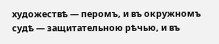художествѣ — перомъ, и въ окружномъ судѣ — защитательною рѣчью, и въ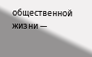общественной жизни —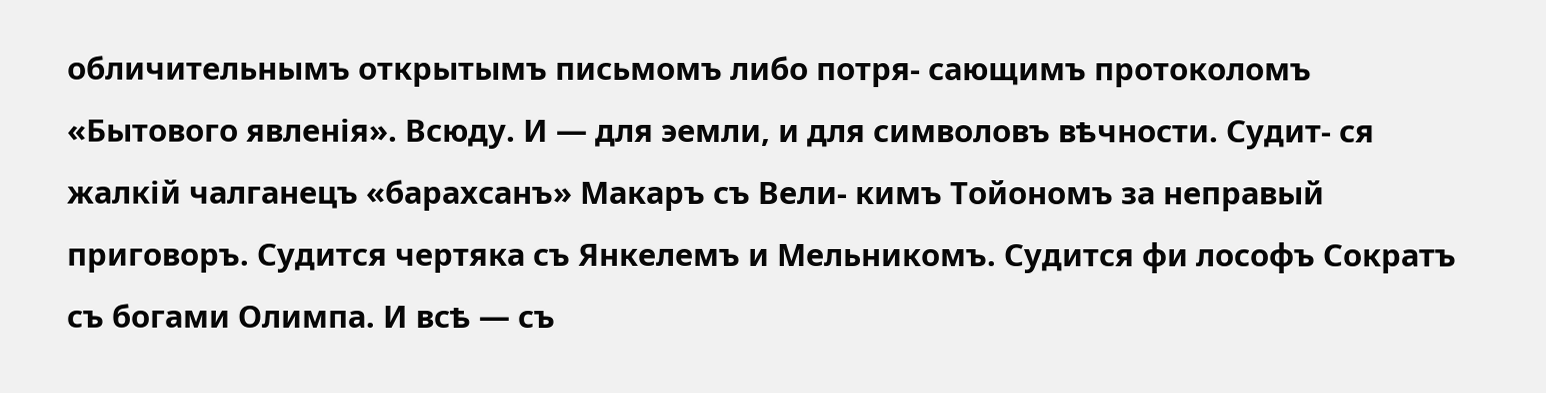обличительнымъ открытымъ письмомъ либо потря- сающимъ протоколомъ «Бытового явленія». Всюду. И — для эемли, и для символовъ вѣчности. Судит- ся жалкій чалганецъ «барахсанъ» Макаръ съ Вели- кимъ Тойономъ за неправый приговоръ. Судится чертяка съ Янкелемъ и Мельникомъ. Судится фи лософъ Сократъ съ богами Олимпа. И всѣ — съ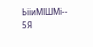ЬііиМІШМі-- 5Я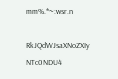mm%.*~:wsr.n

RkJQdWJsaXNoZXIy NTc0NDU4